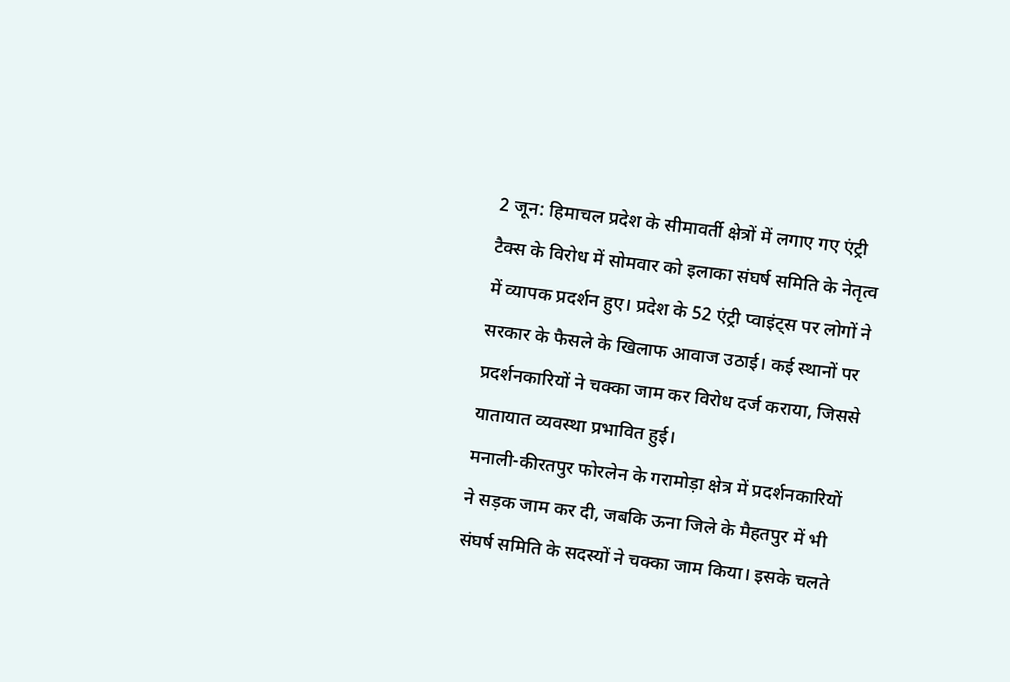2 जून: हिमाचल प्रदेश के सीमावर्ती क्षेत्रों में लगाए गए एंट्री टैक्स के विरोध में सोमवार को इलाका संघर्ष समिति के नेतृत्व में व्यापक प्रदर्शन हुए। प्रदेश के 52 एंट्री प्वाइंट्स पर लोगों ने सरकार के फैसले के खिलाफ आवाज उठाई। कई स्थानों पर प्रदर्शनकारियों ने चक्का जाम कर विरोध दर्ज कराया, जिससे यातायात व्यवस्था प्रभावित हुई।
मनाली-कीरतपुर फोरलेन के गरामोड़ा क्षेत्र में प्रदर्शनकारियों ने सड़क जाम कर दी, जबकि ऊना जिले के मैहतपुर में भी संघर्ष समिति के सदस्यों ने चक्का जाम किया। इसके चलते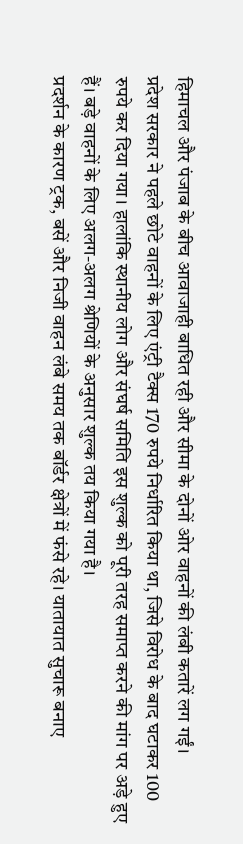हिमाचल और पंजाब के बीच आवाजाही बाधित रही और सीमा के दोनों ओर वाहनों की लंबी कतारें लग गईं।
प्रदेश सरकार ने पहले छोटे वाहनों के लिए एंट्री टैक्स 170 रुपये निर्धारित किया था, जिसे विरोध के बाद घटाकर 100 रुपये कर दिया गया। हालांकि स्थानीय लोग और संघर्ष समिति इस शुल्क को पूरी तरह समाप्त करने की मांग पर अड़े हुए हैं। बड़े वाहनों के लिए अलग-अलग श्रेणियों के अनुसार शुल्क तय किया गया है।
प्रदर्शन के कारण ट्रक, बसें और निजी वाहन लंबे समय तक बॉर्डर क्षेत्रों में फंसे रहे। यातायात सुचारू बनाए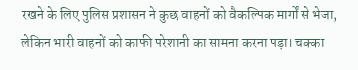रखने के लिए पुलिस प्रशासन ने कुछ वाहनों को वैकल्पिक मार्गों से भेजा, लेकिन भारी वाहनों को काफी परेशानी का सामना करना पड़ा। चक्का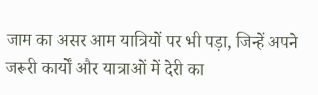जाम का असर आम यात्रियों पर भी पड़ा, जिन्हें अपने जरूरी कार्यों और यात्राओं में देरी का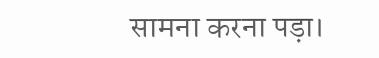सामना करना पड़ा।